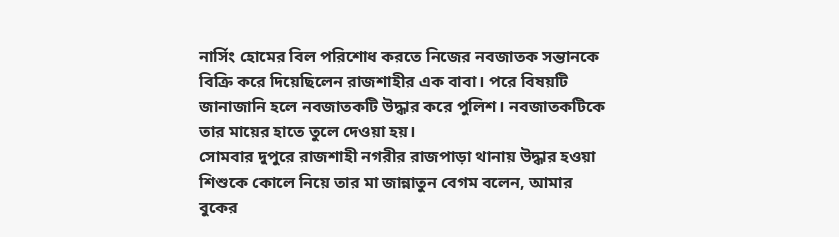নার্সিং হোমের বিল পরিশোধ করতে নিজের নবজাতক সন্তানকে বিক্রি করে দিয়েছিলেন রাজশাহীর এক বাবা। পরে বিষয়টি জানাজানি হলে নবজাতকটি উদ্ধার করে পুলিশ। নবজাতকটিকে তার মায়ের হাতে তুলে দেওয়া হয়।
সোমবার দুপুরে রাজশাহী নগরীর রাজপাড়া থানায় উদ্ধার হওয়া শিশুকে কোলে নিয়ে তার মা জান্নাতুন বেগম বলেন, আমার বুকের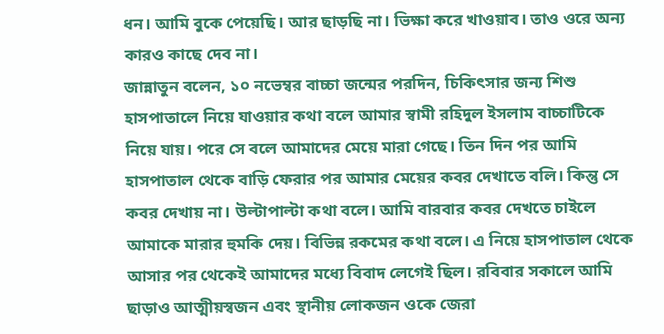ধন। আমি বুকে পেয়েছি। আর ছাড়ছি না। ভিক্ষা করে খাওয়াব। তাও ওরে অন্য কারও কাছে দেব না।
জান্নাতুন বলেন, ১০ নভেম্বর বাচ্চা জন্মের পরদিন, চিকিৎসার জন্য শিশু হাসপাতালে নিয়ে যাওয়ার কথা বলে আমার স্বামী রহিদুল ইসলাম বাচ্চাটিকে নিয়ে যায়। পরে সে বলে আমাদের মেয়ে মারা গেছে। তিন দিন পর আমি হাসপাতাল থেকে বাড়ি ফেরার পর আমার মেয়ের কবর দেখাতে বলি। কিন্তু সে কবর দেখায় না। উল্টাপাল্টা কথা বলে। আমি বারবার কবর দেখতে চাইলে আমাকে মারার হুমকি দেয়। বিভিন্ন রকমের কথা বলে। এ নিয়ে হাসপাতাল থেকে আসার পর থেকেই আমাদের মধ্যে বিবাদ লেগেই ছিল। রবিবার সকালে আমি ছাড়াও আত্মীয়স্বজন এবং স্থানীয় লোকজন ওকে জেরা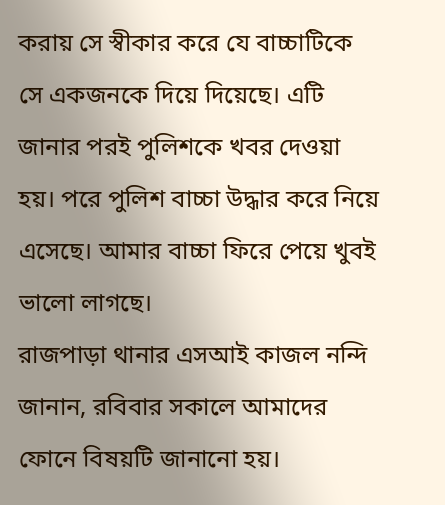করায় সে স্বীকার করে যে বাচ্চাটিকে সে একজনকে দিয়ে দিয়েছে। এটি জানার পরই পুলিশকে খবর দেওয়া হয়। পরে পুলিশ বাচ্চা উদ্ধার করে নিয়ে এসেছে। আমার বাচ্চা ফিরে পেয়ে খুবই ভালো লাগছে।
রাজপাড়া থানার এসআই কাজল নন্দি জানান, রবিবার সকালে আমাদের ফোনে বিষয়টি জানানো হয়।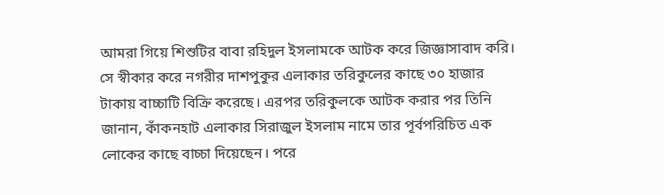আমরা গিয়ে শিশুটির বাবা রহিদুল ইসলামকে আটক করে জিজ্ঞাসাবাদ করি। সে স্বীকার করে নগরীর দাশপুকুর এলাকার তরিকুলের কাছে ৩০ হাজার টাকায় বাচ্চাটি বিক্রি করেছে। এরপর তরিকুলকে আটক করার পর তিনি জানান, কাঁকনহাট এলাকার সিরাজুল ইসলাম নামে তার পূর্বপরিচিত এক লোকের কাছে বাচ্চা দিয়েছেন। পরে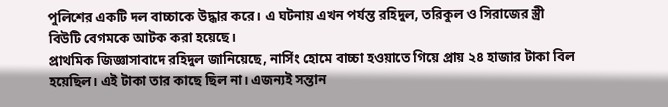পুলিশের একটি দল বাচ্চাকে উদ্ধার করে। এ ঘটনায় এখন পর্যন্ত রহিদুল, তরিকুল ও সিরাজের স্ত্রী বিউটি বেগমকে আটক করা হয়েছে।
প্রাথমিক জিজ্ঞাসাবাদে রহিদুল জানিয়েছে, নার্সিং হোমে বাচ্চা হওয়াতে গিয়ে প্রায় ২৪ হাজার টাকা বিল হয়েছিল। এই টাকা তার কাছে ছিল না। এজন্যই সন্তান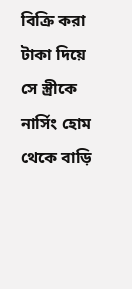বিক্রি করা টাকা দিয়ে সে স্ত্রীকে নার্সিং হোম থেকে বাড়ি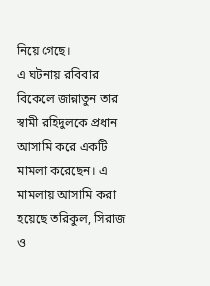নিয়ে গেছে।
এ ঘটনায় রবিবার বিকেলে জান্নাতুন তার স্বামী রহিদুলকে প্রধান আসামি করে একটি মামলা করেছেন। এ মামলায় আসামি করা হয়েছে তরিকুল, সিরাজ ও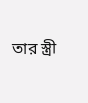তার স্ত্রী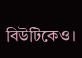বিউটিকেও।